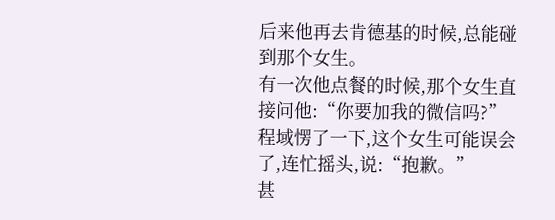后来他再去肯德基的时候,总能碰到那个女生。
有一次他点餐的时候,那个女生直接问他:“你要加我的微信吗?”
程域愣了一下,这个女生可能误会了,连忙摇头,说:“抱歉。”
甚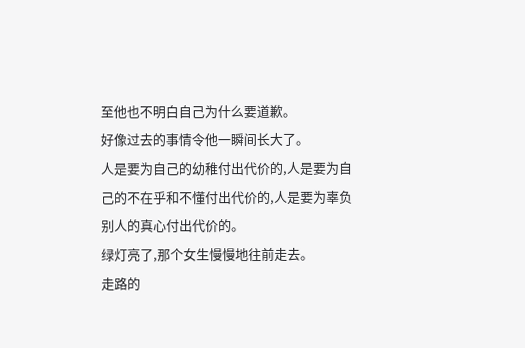至他也不明白自己为什么要道歉。
好像过去的事情令他一瞬间长大了。
人是要为自己的幼稚付出代价的,人是要为自己的不在乎和不懂付出代价的,人是要为辜负别人的真心付出代价的。
绿灯亮了,那个女生慢慢地往前走去。
走路的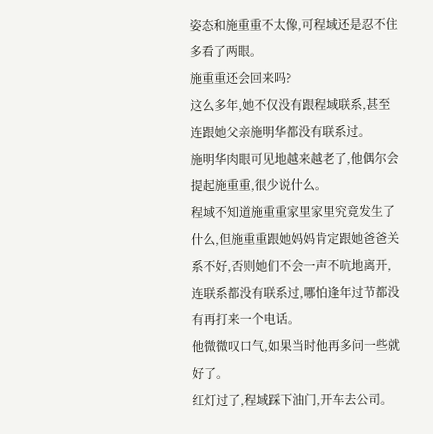姿态和施重重不太像,可程域还是忍不住多看了两眼。
施重重还会回来吗?
这么多年,她不仅没有跟程域联系,甚至连跟她父亲施明华都没有联系过。
施明华肉眼可见地越来越老了,他偶尔会提起施重重,很少说什么。
程域不知道施重重家里家里究竟发生了什么,但施重重跟她妈妈肯定跟她爸爸关系不好,否则她们不会一声不吭地离开,连联系都没有联系过,哪怕逢年过节都没有再打来一个电话。
他微微叹口气,如果当时他再多问一些就好了。
红灯过了,程域踩下油门,开车去公司。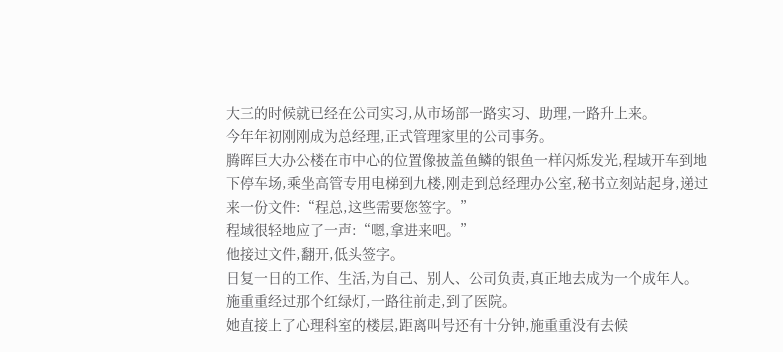大三的时候就已经在公司实习,从市场部一路实习、助理,一路升上来。
今年年初刚刚成为总经理,正式管理家里的公司事务。
腾晖巨大办公楼在市中心的位置像披盖鱼鳞的银鱼一样闪烁发光,程域开车到地下停车场,乘坐高管专用电梯到九楼,刚走到总经理办公室,秘书立刻站起身,递过来一份文件:“程总,这些需要您签字。”
程域很轻地应了一声:“嗯,拿进来吧。”
他接过文件,翻开,低头签字。
日复一日的工作、生活,为自己、别人、公司负责,真正地去成为一个成年人。
施重重经过那个红绿灯,一路往前走,到了医院。
她直接上了心理科室的楼层,距离叫号还有十分钟,施重重没有去候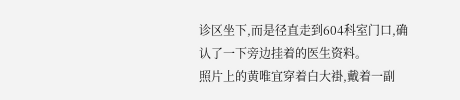诊区坐下,而是径直走到604科室门口,确认了一下旁边挂着的医生资料。
照片上的黄唯宜穿着白大褂,戴着一副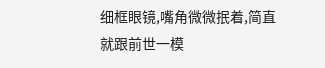细框眼镜,嘴角微微抿着,简直就跟前世一模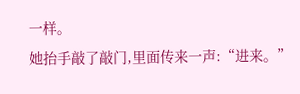一样。
她抬手敲了敲门,里面传来一声:“进来。”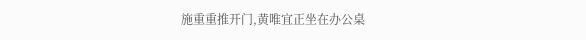施重重推开门,黄唯宜正坐在办公桌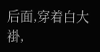后面,穿着白大褂,